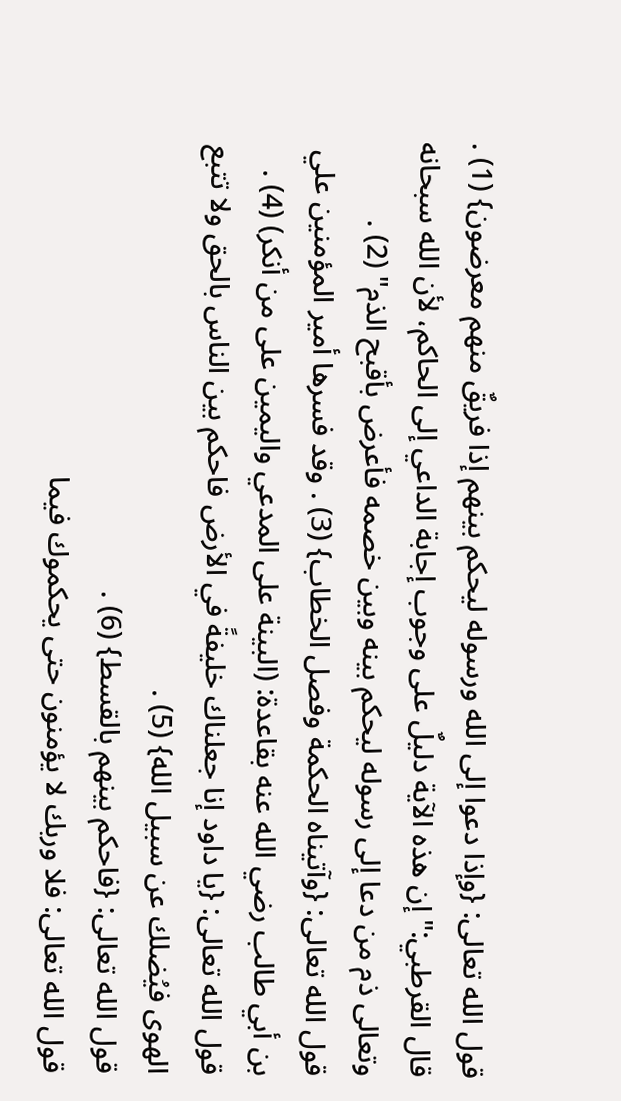قول الله تعالى: {وإذا دعوا إلى الله ورسوله ليحكم بينهم إذا فريقٌ منهم معرضون} (1) . قال القرطبي:"إن هذه الآية دليلٌ على وجوب إجابة الداعي إلى الحاكم، لأن الله سبحانه وتعالى ذم من دعا إلى رسوله ليحكم بينه وبين خصمه فأعرض بأقبح الذم" (2) .
قول الله تعالى: {وآتيناه الحكمة وفصل الخطاب} (3) . وقد فسرها أمير المؤمنين علي بن أبي طالب رضي الله عنه بقاعدة: (البينة على المدعي واليمين على من أنكر) (4) .
قول الله تعالى: {يا داود إنا جعلناك خليفةً في الأرض فاحكم بين الناس بالحق ولا تتبع الهوى فيُضلك عن سبيل الله} (5) .
قول الله تعالى: {فاحكم بينهم بالقسط} (6) .
قول الله تعالى: فلا وربك لا يؤمنون حتى يحكموك فيما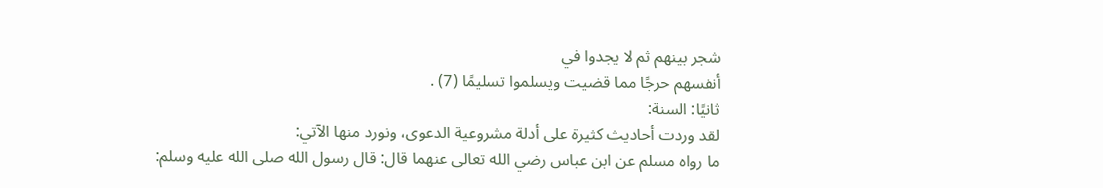شجر بينهم ثم لا يجدوا في
أنفسهم حرجًا مما قضيت ويسلموا تسليمًا (7) .
ثانيًا: السنة:
لقد وردت أحاديث كثيرة على أدلة مشروعية الدعوى، ونورد منها الآتي:
ما رواه مسلم عن ابن عباس رضي الله تعالى عنهما قال: قال رسول الله صلى الله عليه وسلم: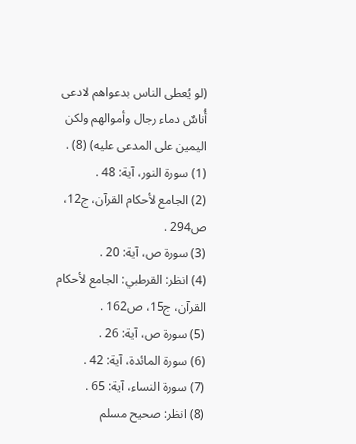(لو يُعطى الناس بدعواهم لادعى أُناسٌ دماء رجال وأموالهم ولكن اليمين على المدعى عليه) (8) .
(1) سورة النور، آية: 48 .
(2) الجامع لأحكام القرآن، ج12، ص294 .
(3) سورة ص، آية: 20 .
(4) انظر: القرطبي: الجامع لأحكام القرآن، ج15، ص162 .
(5) سورة ص، آية: 26 .
(6) سورة المائدة، آية: 42 .
(7) سورة النساء، آية: 65 .
(8) انظر: صحيح مسلم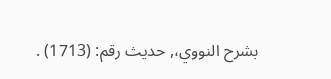بشرح النووي،, حديث رقم: (1713) .